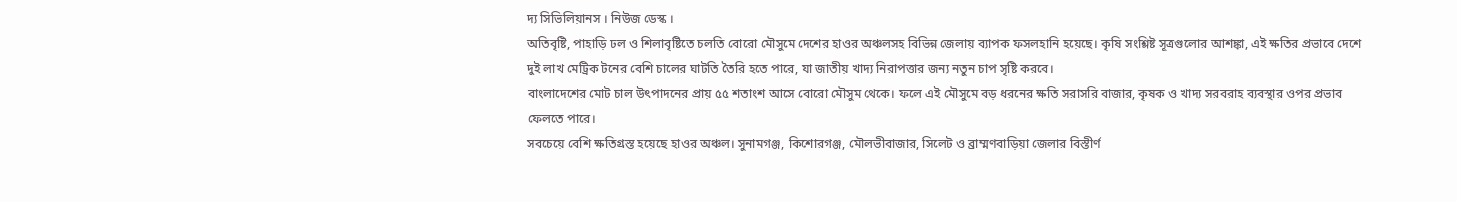দ্য সিভিলিয়ানস । নিউজ ডেস্ক ।
অতিবৃষ্টি, পাহাড়ি ঢল ও শিলাবৃষ্টিতে চলতি বোরো মৌসুমে দেশের হাওর অঞ্চলসহ বিভিন্ন জেলায় ব্যাপক ফসলহানি হয়েছে। কৃষি সংশ্লিষ্ট সূত্রগুলোর আশঙ্কা, এই ক্ষতির প্রভাবে দেশে দুই লাখ মেট্রিক টনের বেশি চালের ঘাটতি তৈরি হতে পারে, যা জাতীয় খাদ্য নিরাপত্তার জন্য নতুন চাপ সৃষ্টি করবে।
বাংলাদেশের মোট চাল উৎপাদনের প্রায় ৫৫ শতাংশ আসে বোরো মৌসুম থেকে। ফলে এই মৌসুমে বড় ধরনের ক্ষতি সরাসরি বাজার, কৃষক ও খাদ্য সরবরাহ ব্যবস্থার ওপর প্রভাব ফেলতে পারে।
সবচেয়ে বেশি ক্ষতিগ্রস্ত হয়েছে হাওর অঞ্চল। সুনামগঞ্জ, কিশোরগঞ্জ, মৌলভীবাজার, সিলেট ও ব্রাম্মণবাড়িয়া জেলার বিস্তীর্ণ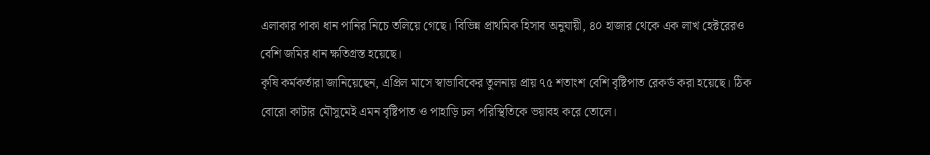এলাকার পাকা ধান পানির নিচে তলিয়ে গেছে। বিভিন্ন প্রাথমিক হিসাব অনুযায়ী, ৪০ হাজার থেকে এক লাখ হেক্টরেরও বেশি জমির ধান ক্ষতিগ্রস্ত হয়েছে।
কৃষি কর্মকর্তারা জানিয়েছেন, এপ্রিল মাসে স্বাভাবিকের তুলনায় প্রায় ৭৫ শতাংশ বেশি বৃষ্টিপাত রেকর্ড করা হয়েছে। ঠিক বোরো কাটার মৌসুমেই এমন বৃষ্টিপাত ও পাহাড়ি ঢল পরিস্থিতিকে ভয়াবহ করে তোলে।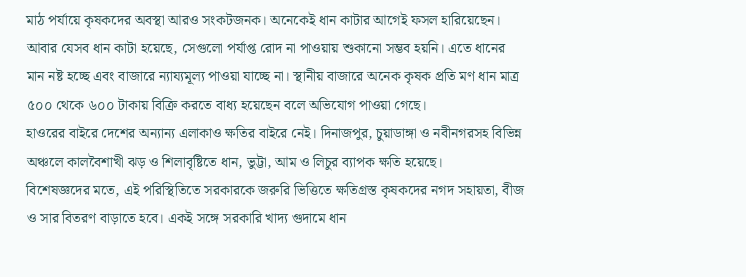মাঠ পর্যায়ে কৃষকদের অবস্থা আরও সংকটজনক। অনেকেই ধান কাটার আগেই ফসল হারিয়েছেন। আবার যেসব ধান কাটা হয়েছে, সেগুলো পর্যাপ্ত রোদ না পাওয়ায় শুকানো সম্ভব হয়নি। এতে ধানের মান নষ্ট হচ্ছে এবং বাজারে ন্যায্যমূল্য পাওয়া যাচ্ছে না। স্থানীয় বাজারে অনেক কৃষক প্রতি মণ ধান মাত্র ৫০০ থেকে ৬০০ টাকায় বিক্রি করতে বাধ্য হয়েছেন বলে অভিযোগ পাওয়া গেছে।
হাওরের বাইরে দেশের অন্যান্য এলাকাও ক্ষতির বাইরে নেই। দিনাজপুর, চুয়াডাঙ্গা ও নবীনগরসহ বিভিন্ন অঞ্চলে কালবৈশাখী ঝড় ও শিলাবৃষ্টিতে ধান, ভুট্টা, আম ও লিচুর ব্যাপক ক্ষতি হয়েছে।
বিশেষজ্ঞদের মতে, এই পরিস্থিতিতে সরকারকে জরুরি ভিত্তিতে ক্ষতিগ্রস্ত কৃষকদের নগদ সহায়তা, বীজ ও সার বিতরণ বাড়াতে হবে। একই সঙ্গে সরকারি খাদ্য গুদামে ধান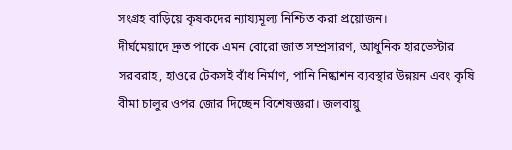সংগ্রহ বাড়িয়ে কৃষকদের ন্যায্যমূল্য নিশ্চিত করা প্রয়োজন।
দীর্ঘমেয়াদে দ্রুত পাকে এমন বোরো জাত সম্প্রসারণ, আধুনিক হারভেস্টার সরবরাহ, হাওরে টেকসই বাঁধ নির্মাণ, পানি নিষ্কাশন ব্যবস্থার উন্নয়ন এবং কৃষি বীমা চালুর ওপর জোর দিচ্ছেন বিশেষজ্ঞরা। জলবায়ু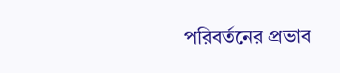পরিবর্তনের প্রভাব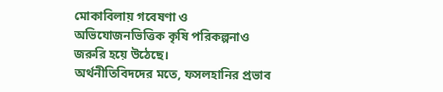মোকাবিলায় গবেষণা ও অভিযোজনভিত্তিক কৃষি পরিকল্পনাও জরুরি হয়ে উঠেছে।
অর্থনীতিবিদদের মতে, ফসলহানির প্রভাব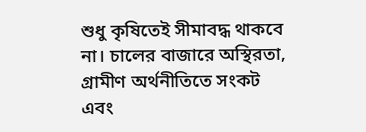শুধু কৃষিতেই সীমাবদ্ধ থাকবে না। চালের বাজারে অস্থিরতা, গ্রামীণ অর্থনীতিতে সংকট এবং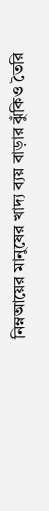নিম্নআয়ের মানুষের খাদ্য ব্যয় বাড়ার ঝুঁকিও তৈরি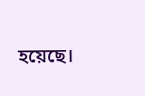হয়েছে।